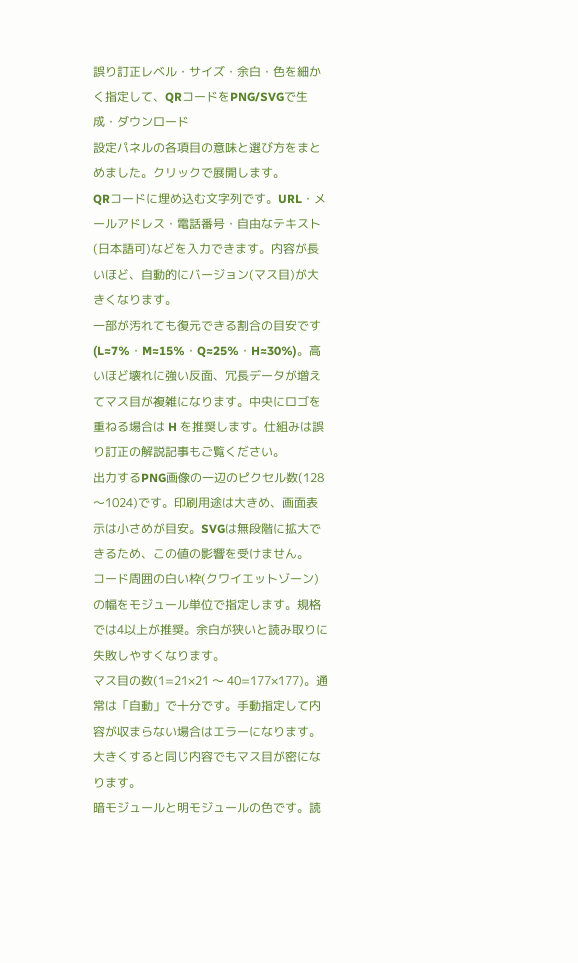誤り訂正レベル・サイズ・余白・色を細かく指定して、QRコードをPNG/SVGで生成・ダウンロード
設定パネルの各項目の意味と選び方をまとめました。クリックで展開します。
QRコードに埋め込む文字列です。URL・メールアドレス・電話番号・自由なテキスト(日本語可)などを入力できます。内容が長いほど、自動的にバージョン(マス目)が大きくなります。
一部が汚れても復元できる割合の目安です(L≈7%・M≈15%・Q≈25%・H≈30%)。高いほど壊れに強い反面、冗長データが増えてマス目が複雑になります。中央にロゴを重ねる場合は H を推奨します。仕組みは誤り訂正の解説記事もご覧ください。
出力するPNG画像の一辺のピクセル数(128〜1024)です。印刷用途は大きめ、画面表示は小さめが目安。SVGは無段階に拡大できるため、この値の影響を受けません。
コード周囲の白い枠(クワイエットゾーン)の幅をモジュール単位で指定します。規格では4以上が推奨。余白が狭いと読み取りに失敗しやすくなります。
マス目の数(1=21×21 〜 40=177×177)。通常は「自動」で十分です。手動指定して内容が収まらない場合はエラーになります。大きくすると同じ内容でもマス目が密になります。
暗モジュールと明モジュールの色です。読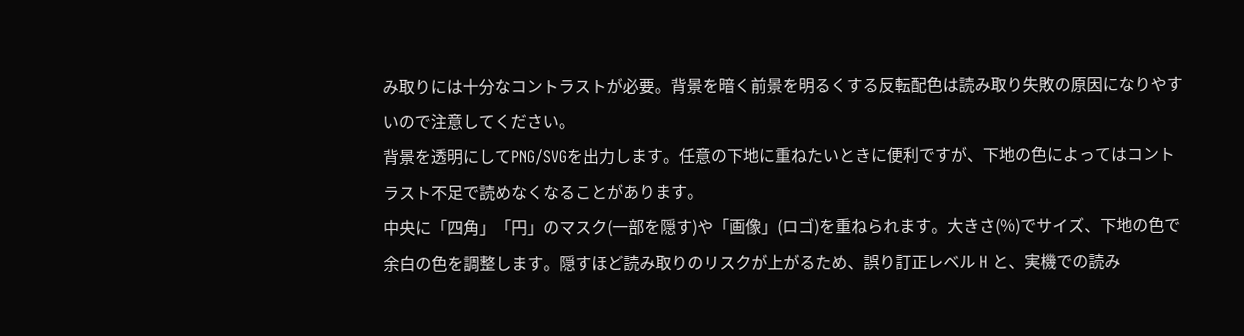み取りには十分なコントラストが必要。背景を暗く前景を明るくする反転配色は読み取り失敗の原因になりやすいので注意してください。
背景を透明にしてPNG/SVGを出力します。任意の下地に重ねたいときに便利ですが、下地の色によってはコントラスト不足で読めなくなることがあります。
中央に「四角」「円」のマスク(一部を隠す)や「画像」(ロゴ)を重ねられます。大きさ(%)でサイズ、下地の色で余白の色を調整します。隠すほど読み取りのリスクが上がるため、誤り訂正レベル H と、実機での読み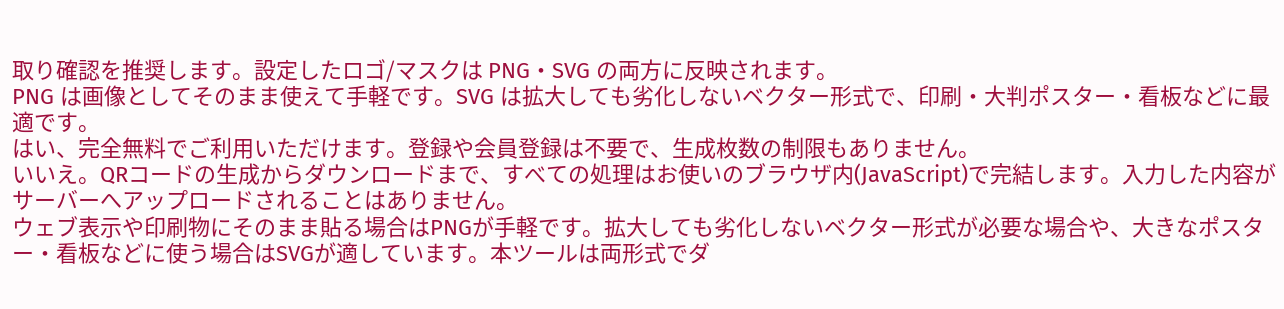取り確認を推奨します。設定したロゴ/マスクは PNG・SVG の両方に反映されます。
PNG は画像としてそのまま使えて手軽です。SVG は拡大しても劣化しないベクター形式で、印刷・大判ポスター・看板などに最適です。
はい、完全無料でご利用いただけます。登録や会員登録は不要で、生成枚数の制限もありません。
いいえ。QRコードの生成からダウンロードまで、すべての処理はお使いのブラウザ内(JavaScript)で完結します。入力した内容がサーバーへアップロードされることはありません。
ウェブ表示や印刷物にそのまま貼る場合はPNGが手軽です。拡大しても劣化しないベクター形式が必要な場合や、大きなポスター・看板などに使う場合はSVGが適しています。本ツールは両形式でダ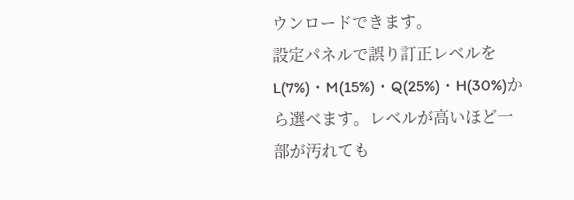ウンロードできます。
設定パネルで誤り訂正レベルをL(7%)・M(15%)・Q(25%)・H(30%)から選べます。レベルが高いほど一部が汚れても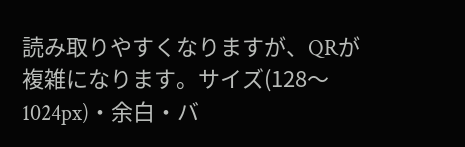読み取りやすくなりますが、QRが複雑になります。サイズ(128〜1024px)・余白・バ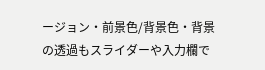ージョン・前景色/背景色・背景の透過もスライダーや入力欄で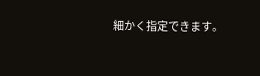細かく指定できます。